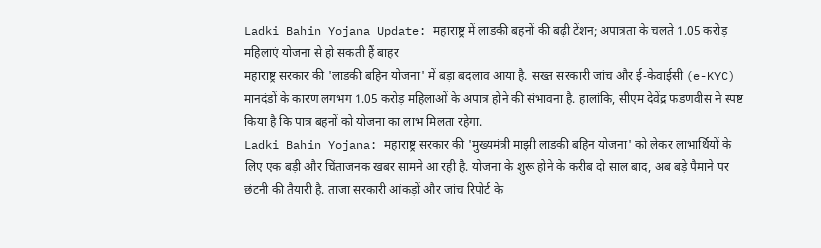Ladki Bahin Yojana Update: महाराष्ट्र में लाडकी बहनों की बढ़ी टेंशन; अपात्रता के चलते 1.05 करोड़ महिलाएं योजना से हो सकती हैं बाहर
महाराष्ट्र सरकार की 'लाडकी बहिन योजना' में बड़ा बदलाव आया है. सख्त सरकारी जांच और ई-केवाईसी (e-KYC) मानदंडों के कारण लगभग 1.05 करोड़ महिलाओं के अपात्र होने की संभावना है. हालांकि, सीएम देवेंद्र फडणवीस ने स्पष्ट किया है कि पात्र बहनों को योजना का लाभ मिलता रहेगा.
Ladki Bahin Yojana: महाराष्ट्र सरकार की 'मुख्यमंत्री माझी लाडकी बहिन योजना' को लेकर लाभार्थियों के लिए एक बड़ी और चिंताजनक खबर सामने आ रही है. योजना के शुरू होने के करीब दो साल बाद, अब बड़े पैमाने पर छंटनी की तैयारी है. ताजा सरकारी आंकड़ों और जांच रिपोर्ट के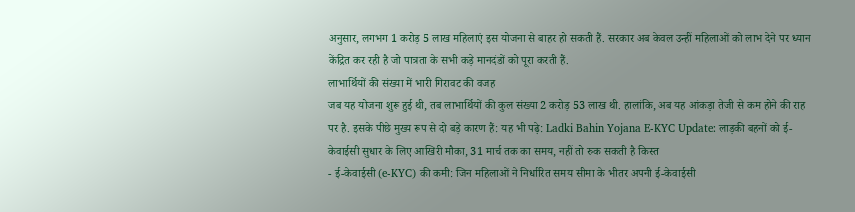अनुसार, लगभग 1 करोड़ 5 लाख महिलाएं इस योजना से बाहर हो सकती हैं. सरकार अब केवल उन्हीं महिलाओं को लाभ देने पर ध्यान केंद्रित कर रही है जो पात्रता के सभी कड़े मानदंडों को पूरा करती हैं.
लाभार्थियों की संख्या में भारी गिरावट की वजह
जब यह योजना शुरू हुई थी, तब लाभार्थियों की कुल संख्या 2 करोड़ 53 लाख थी. हालांकि, अब यह आंकड़ा तेजी से कम होने की राह पर है. इसके पीछे मुख्य रूप से दो बड़े कारण हैं: यह भी पढ़े: Ladki Bahin Yojana E-KYC Update: लाड़की बहनों को ई-केवाईसी सुधार के लिए आखिरी मौका, 31 मार्च तक का समय, नहीं तो रुक सकती है किस्त
- ई-केवाईसी (e-KYC) की कमी: जिन महिलाओं ने निर्धारित समय सीमा के भीतर अपनी ई-केवाईसी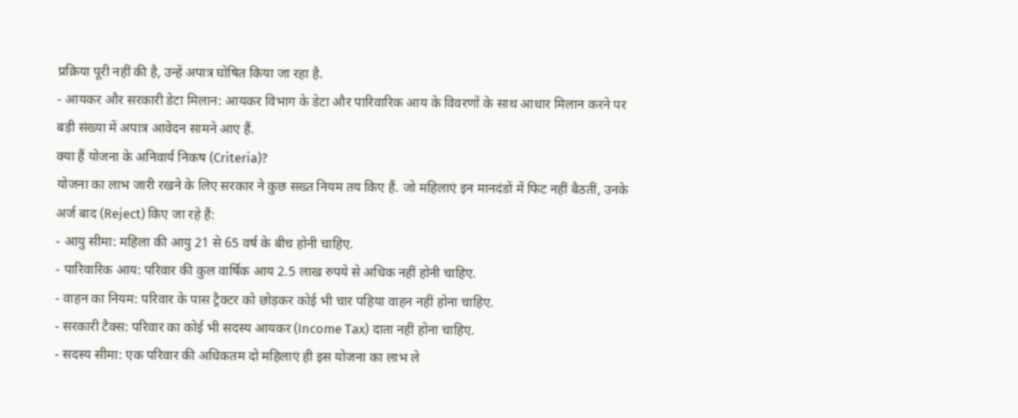प्रक्रिया पूरी नहीं की है, उन्हें अपात्र घोषित किया जा रहा है.
- आयकर और सरकारी डेटा मिलान: आयकर विभाग के डेटा और पारिवारिक आय के विवरणों के साथ आधार मिलान करने पर बड़ी संख्या में अपात्र आवेदन सामने आए हैं.
क्या हैं योजना के अनिवार्य निकष (Criteria)?
योजना का लाभ जारी रखने के लिए सरकार ने कुछ सख्त नियम तय किए हैं. जो महिलाएं इन मानदंडों में फिट नहीं बैठतीं, उनके अर्ज बाद (Reject) किए जा रहे हैं:
- आयु सीमा: महिला की आयु 21 से 65 वर्ष के बीच होनी चाहिए.
- पारिवारिक आय: परिवार की कुल वार्षिक आय 2.5 लाख रुपये से अधिक नहीं होनी चाहिए.
- वाहन का नियम: परिवार के पास ट्रैक्टर को छोड़कर कोई भी चार पहिया वाहन नहीं होना चाहिए.
- सरकारी टैक्स: परिवार का कोई भी सदस्य आयकर (Income Tax) दाता नहीं होना चाहिए.
- सदस्य सीमा: एक परिवार की अधिकतम दो महिलाएं ही इस योजना का लाभ ले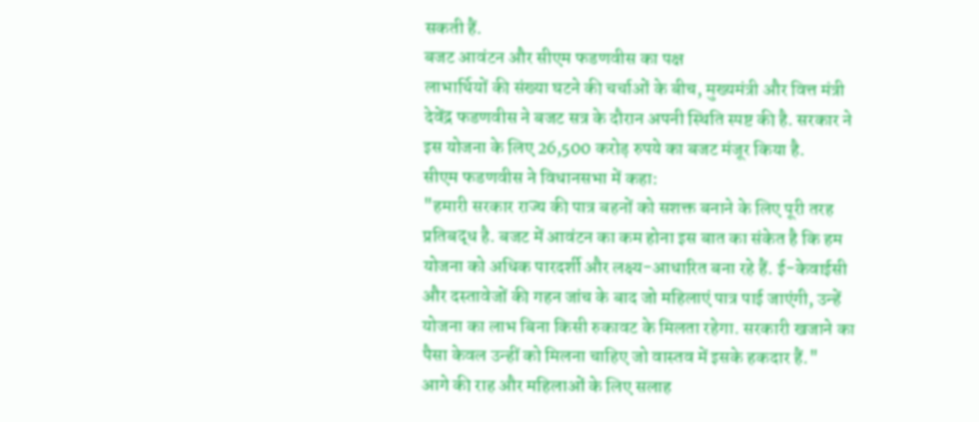सकती हैं.
बजट आवंटन और सीएम फडणवीस का पक्ष
लाभार्थियों की संख्या घटने की चर्चाओं के बीच, मुख्यमंत्री और वित्त मंत्री देवेंद्र फडणवीस ने बजट सत्र के दौरान अपनी स्थिति स्पष्ट की है. सरकार ने इस योजना के लिए 26,500 करोड़ रुपये का बजट मंजूर किया है.
सीएम फडणवीस ने विधानसभा में कहा:
"हमारी सरकार राज्य की पात्र बहनों को सशक्त बनाने के लिए पूरी तरह प्रतिबद्ध है. बजट में आवंटन का कम होना इस बात का संकेत है कि हम योजना को अधिक पारदर्शी और लक्ष्य-आधारित बना रहे हैं. ई-केवाईसी और दस्तावेजों की गहन जांच के बाद जो महिलाएं पात्र पाई जाएंगी, उन्हें योजना का लाभ बिना किसी रुकावट के मिलता रहेगा. सरकारी खजाने का पैसा केवल उन्हीं को मिलना चाहिए जो वास्तव में इसके हकदार हैं."
आगे की राह और महिलाओं के लिए सलाह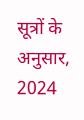सूत्रों के अनुसार, 2024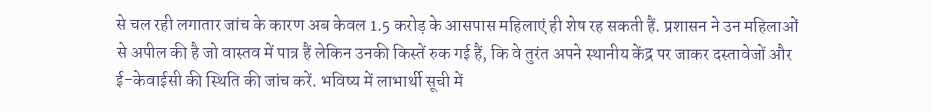से चल रही लगातार जांच के कारण अब केवल 1.5 करोड़ के आसपास महिलाएं ही शेष रह सकती हैं. प्रशासन ने उन महिलाओं से अपील की है जो वास्तव में पात्र हैं लेकिन उनकी किस्तें रुक गई हैं, कि वे तुरंत अपने स्थानीय केंद्र पर जाकर दस्तावेजों और ई-केवाईसी की स्थिति की जांच करें. भविष्य में लाभार्थी सूची में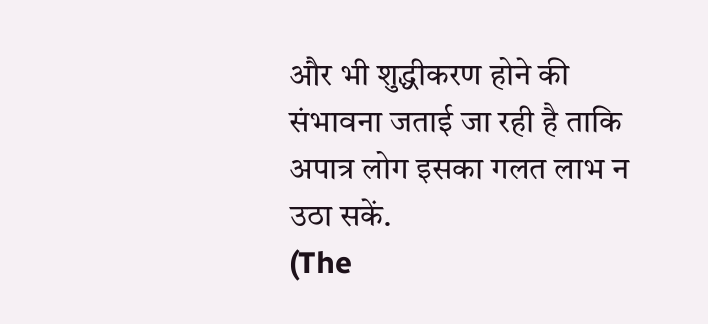और भी शुद्धीकरण होने की संभावना जताई जा रही है ताकि अपात्र लोग इसका गलत लाभ न उठा सकें.
(The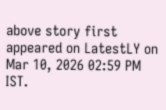above story first appeared on LatestLY on Mar 10, 2026 02:59 PM IST.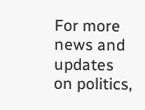For more news and updates on politics,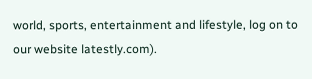world, sports, entertainment and lifestyle, log on to our website latestly.com).